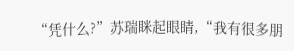“凭什么?”苏瑞眯起眼睛,“我有很多朋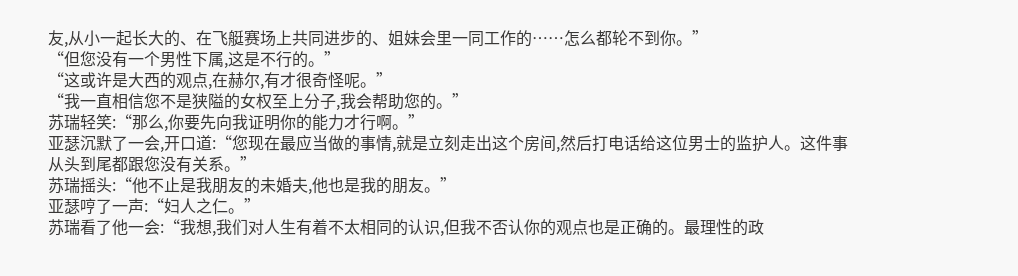友,从小一起长大的、在飞艇赛场上共同进步的、姐妹会里一同工作的……怎么都轮不到你。”
“但您没有一个男性下属,这是不行的。”
“这或许是大西的观点,在赫尔,有才很奇怪呢。”
“我一直相信您不是狭隘的女权至上分子,我会帮助您的。”
苏瑞轻笑:“那么,你要先向我证明你的能力才行啊。”
亚瑟沉默了一会,开口道:“您现在最应当做的事情,就是立刻走出这个房间,然后打电话给这位男士的监护人。这件事从头到尾都跟您没有关系。”
苏瑞摇头:“他不止是我朋友的未婚夫,他也是我的朋友。”
亚瑟哼了一声:“妇人之仁。”
苏瑞看了他一会:“我想,我们对人生有着不太相同的认识,但我不否认你的观点也是正确的。最理性的政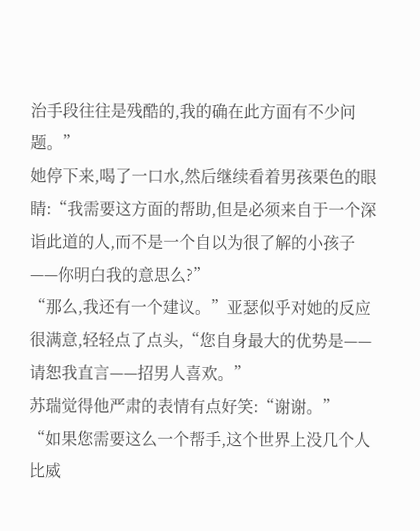治手段往往是残酷的,我的确在此方面有不少问题。”
她停下来,喝了一口水,然后继续看着男孩栗色的眼睛:“我需要这方面的帮助,但是必须来自于一个深诣此道的人,而不是一个自以为很了解的小孩子——你明白我的意思么?”
“那么,我还有一个建议。”亚瑟似乎对她的反应很满意,轻轻点了点头,“您自身最大的优势是——请恕我直言——招男人喜欢。”
苏瑞觉得他严肃的表情有点好笑:“谢谢。”
“如果您需要这么一个帮手,这个世界上没几个人比威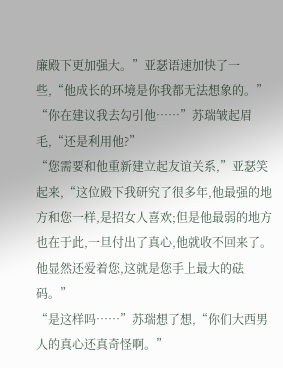廉殿下更加强大。”亚瑟语速加快了一些,“他成长的环境是你我都无法想象的。”
“你在建议我去勾引他……”苏瑞皱起眉毛,“还是利用他?”
“您需要和他重新建立起友谊关系,”亚瑟笑起来,“这位殿下我研究了很多年,他最强的地方和您一样,是招女人喜欢;但是他最弱的地方也在于此,一旦付出了真心,他就收不回来了。他显然还爱着您,这就是您手上最大的砝码。”
“是这样吗……”苏瑞想了想,“你们大西男人的真心还真奇怪啊。”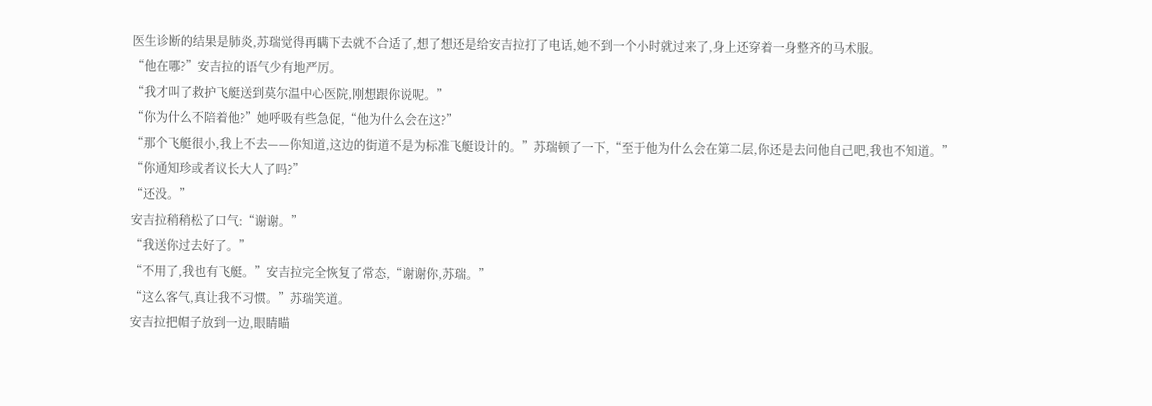医生诊断的结果是肺炎,苏瑞觉得再瞒下去就不合适了,想了想还是给安吉拉打了电话,她不到一个小时就过来了,身上还穿着一身整齐的马术服。
“他在哪?”安吉拉的语气少有地严厉。
“我才叫了救护飞艇送到莫尔温中心医院,刚想跟你说呢。”
“你为什么不陪着他?”她呼吸有些急促,“他为什么会在这?”
“那个飞艇很小,我上不去——你知道,这边的街道不是为标准飞艇设计的。”苏瑞顿了一下,“至于他为什么会在第二层,你还是去问他自己吧,我也不知道。”
“你通知珍或者议长大人了吗?”
“还没。”
安吉拉稍稍松了口气:“谢谢。”
“我送你过去好了。”
“不用了,我也有飞艇。”安吉拉完全恢复了常态,“谢谢你,苏瑞。”
“这么客气,真让我不习惯。”苏瑞笑道。
安吉拉把帽子放到一边,眼睛瞄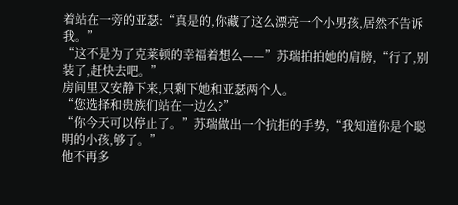着站在一旁的亚瑟:“真是的,你藏了这么漂亮一个小男孩,居然不告诉我。”
“这不是为了克莱顿的幸福着想么——”苏瑞拍拍她的肩膀,“行了,别装了,赶快去吧。”
房间里又安静下来,只剩下她和亚瑟两个人。
“您选择和贵族们站在一边么?”
“你今天可以停止了。”苏瑞做出一个抗拒的手势,“我知道你是个聪明的小孩,够了。”
他不再多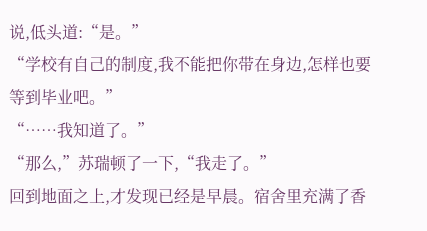说,低头道:“是。”
“学校有自己的制度,我不能把你带在身边,怎样也要等到毕业吧。”
“……我知道了。”
“那么,”苏瑞顿了一下,“我走了。”
回到地面之上,才发现已经是早晨。宿舍里充满了香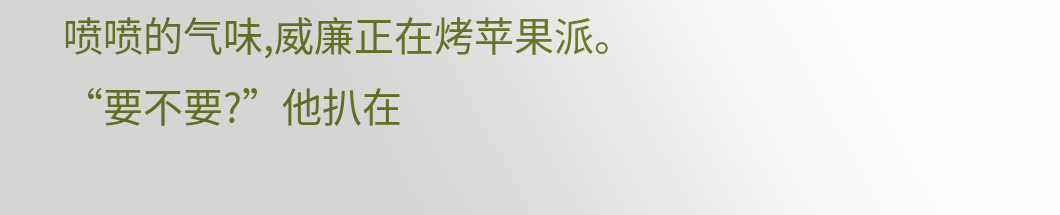喷喷的气味,威廉正在烤苹果派。
“要不要?”他扒在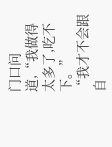门口问道,“我做得太多了,吃不下。”
“我才不会跟自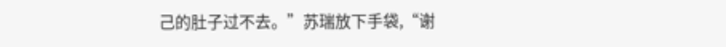己的肚子过不去。”苏瑞放下手袋,“谢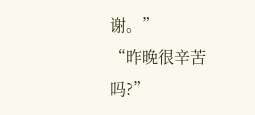谢。”
“昨晚很辛苦吗?”